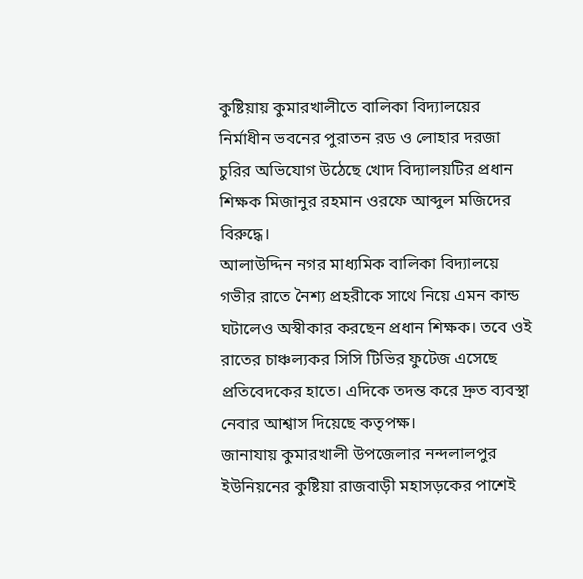কুষ্টিয়ায় কুমারখালীতে বালিকা বিদ্যালয়ের নির্মাধীন ভবনের পুরাতন রড ও লোহার দরজা চুরির অভিযোগ উঠেছে খোদ বিদ্যালয়টির প্রধান শিক্ষক মিজানুর রহমান ওরফে আব্দুল মজিদের বিরুদ্ধে।
আলাউদ্দিন নগর মাধ্যমিক বালিকা বিদ্যালয়ে গভীর রাতে নৈশ্য প্রহরীকে সাথে নিয়ে এমন কান্ড ঘটালেও অস্বীকার করছেন প্রধান শিক্ষক। তবে ওই রাতের চাঞ্চল্যকর সিসি টিভির ফুটেজ এসেছে প্রতিবেদকের হাতে। এদিকে তদন্ত করে দ্রুত ব্যবস্থা নেবার আশ্বাস দিয়েছে কতৃপক্ষ।
জানাযায় কুমারখালী উপজেলার নন্দলালপুর ইউনিয়নের কুষ্টিয়া রাজবাড়ী মহাসড়কের পাশেই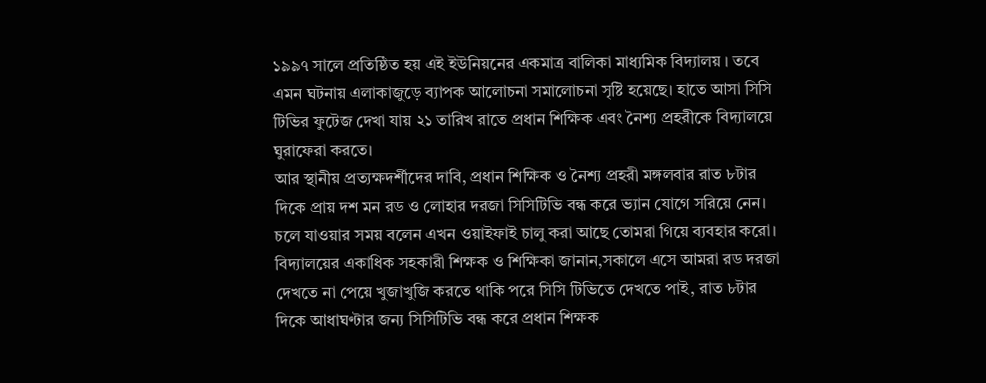১৯৯৭ সালে প্রতিষ্ঠিত হয় এই ইউনিয়নের একমাত্র বালিকা মাধ্যমিক বিদ্যালয় । তবে এমন ঘটনায় এলাকাজুড়ে ব্যাপক আলোচনা সমালোচনা সৃষ্টি হয়েছে। হাতে আসা সিসি টিভির ফুটেজ দেখা যায় ২১ তারিখ রাতে প্রধান শিক্ষিক এবং নৈশ্য প্রহরীকে বিদ্যালয়ে ঘুরাফেরা করতে।
আর স্থানীয় প্রত্যক্ষদর্শীদের দাবি, প্রধান শিক্ষিক ও নৈশ্য প্রহরী মঙ্গলবার রাত ৮টার দিকে প্রায় দশ মন রড ও লোহার দরজা সিসিটিভি বন্ধ করে ভ্যান যোগে সরিয়ে নেন। চলে যাওয়ার সময় বলেন এখন ওয়াইফাই চালু করা আছে তোমরা গিয়ে ব্যবহার করো। বিদ্যালয়ের একাধিক সহকারী শিক্ষক ও শিক্ষিকা জানান,সকালে এসে আমরা রড দরজা দেখতে না পেয়ে খুজাখুজি করতে থাকি পরে সিসি টিভিতে দেখতে পাই, রাত ৮টার দিকে আধাঘণ্টার জন্য সিসিটিভি বন্ধ করে প্রধান শিক্ষক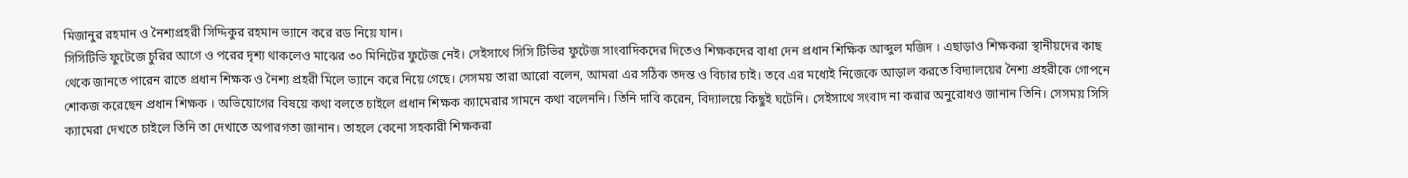মিজানুর রহমান ও নৈশ্যপ্রহরী সিদ্দিকুর রহমান ভ্যানে করে রড নিয়ে যান।
সিসিটিভি ফুটেজে চুরির আগে ও পরের দৃশ্য থাকলেও মাঝের ৩০ মিনিটের ফুটেজ নেই। সেইসাথে সিসি টিভির ফুটেজ সাংবাদিকদের দিতেও শিক্ষকদের বাধা দেন প্রধান শিক্ষিক আব্দুল মজিদ । এছাড়াও শিক্ষকরা স্থানীয়দের কাছ থেকে জানতে পারেন রাতে প্রধান শিক্ষক ও নৈশ্য প্রহরী মিলে ভ্যানে করে নিয়ে গেছে। সেসময় তারা আরো বলেন, আমরা এর সঠিক তদন্ত ও বিচার চাই। তবে এর মধ্যেই নিজেকে আড়াল করতে বিদ্যালয়ের নৈশ্য প্রহরীকে গোপনে শোকজ করেছেন প্রধান শিক্ষক । অভিযোগের বিষয়ে কথা বলতে চাইলে প্রধান শিক্ষক ক্যামেরার সামনে কথা বলেননি। তিনি দাবি করেন, বিদ্যালয়ে কিছুই ঘটেনি। সেইসাথে সংবাদ না করার অনুরোধও জানান তিনি। সেসময় সিসি ক্যামেরা দেখতে চাইলে তিনি তা দেখাতে অপারগতা জানান। তাহলে কেনো সহকারী শিক্ষকরা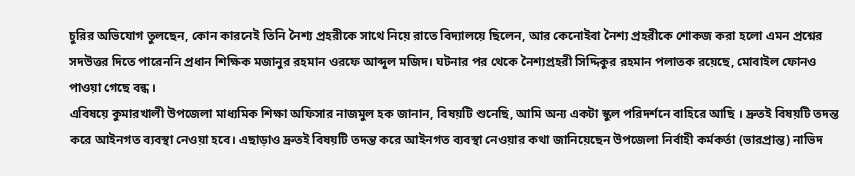চুরির অভিযোগ তুলছেন, কোন কারনেই তিনি নৈশ্য প্রহরীকে সাথে নিয়ে রাতে বিদ্যালয়ে ছিলেন, আর কেনোইবা নৈশ্য প্রহরীকে শোকজ করা হলো এমন প্রশ্নের সদউত্তর দিতে পারেননি প্রধান শিক্ষিক মজানুর রহমান ওরফে আব্দুল মজিদ। ঘটনার পর থেকে নৈশ্যপ্রহরী সিদ্দিকুর রহমান পলাতক রয়েছে, মোবাইল ফোনও পাওয়া গেছে বন্ধ ।
এবিষয়ে কুমারখালী উপজেলা মাধ্যমিক শিক্ষা অফিসার নাজমুল হক জানান, বিষয়টি শুনেছি, আমি অন্য একটা স্কুল পরিদর্শনে বাহিরে আছি । দ্রুতই বিষয়টি তদন্ত করে আইনগত ব্যবস্থা নেওয়া হবে। এছাড়াও দ্রুতই বিষয়টি তদন্ত করে আইনগত ব্যবস্থা নেওয়ার কথা জানিয়েছেন উপজেলা নির্বাহী কর্মকর্তা (ভারপ্রান্ত) নাভিদ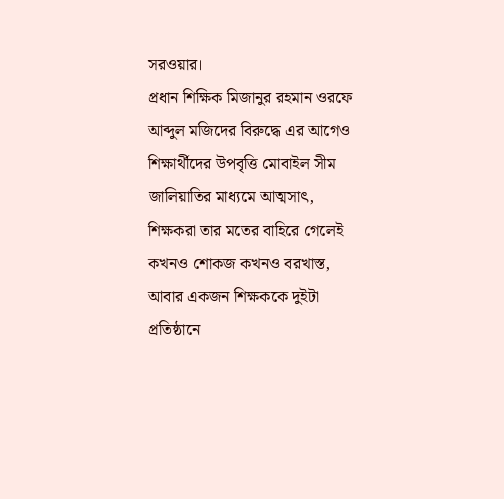সরওয়ার।
প্রধান শিক্ষিক মিজানুর রহমান ওরফে আব্দুল মজিদের বিরুদ্ধে এর আগেও শিক্ষার্থীদের উপবৃত্তি মোবাইল সীম জালিয়াতির মাধ্যমে আত্মসাৎ, শিক্ষকরা তার মতের বাহিরে গেলেই কখনও শোকজ কখনও বরখাস্ত, আবার একজন শিক্ষককে দুইটা প্রতিষ্ঠানে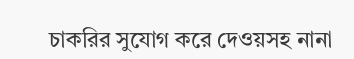চাকরির সুযোগ করে দেওয়সহ নানা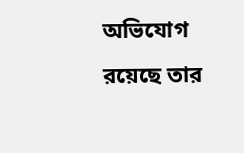অভিযোগ রয়েছে তার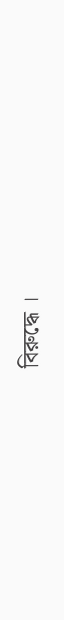বিরুদ্ধে ।